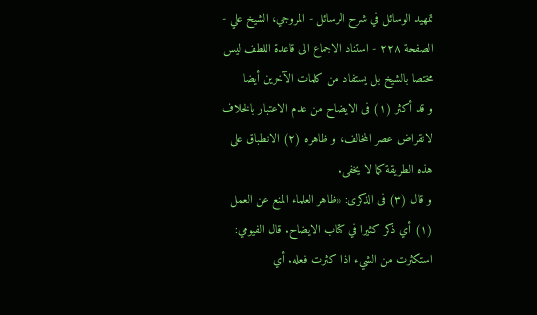تمهيد الوسائل في شرح الرسائل - المروجي، الشيخ علي - الصفحة ٢٢٨ - استناد الاجماع الى قاعدة اللطف ليس مختصا بالشيخ بل يستفاد من كلمات الآخرين أيضا
و قد أكثر (١) فى الايضاح من عدم الاعتبار بالخلاف لانقراض عصر المخالف، و ظاهره (٢) الانطباق على هذه الطريقة كما لا يخفى.
و قال (٣) فى الذكرى: «ظاهر العلماء المنع عن العمل
(١) أي ذكر كثيرا في كتاب الايضاح. قال الفيومي: استكثرت من الشيء اذا كثرت فعله. أي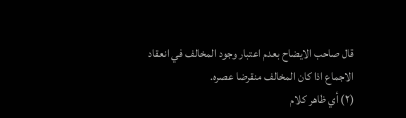قال صاحب الايضاح بعدم اعتبار وجود المخالف في انعقاد الاجماع اذا كان المخالف منقرضا عصره.
(٢) أي ظاهر كلام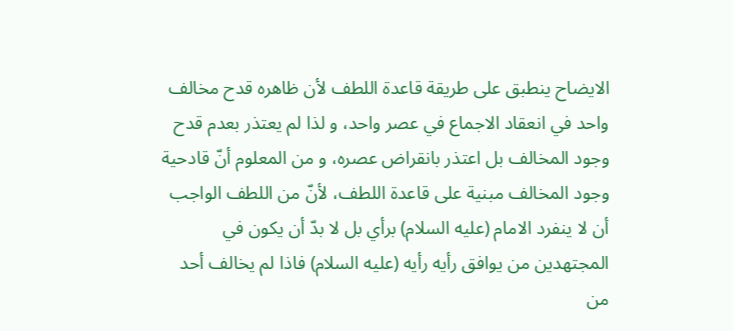الايضاح ينطبق على طريقة قاعدة اللطف لأن ظاهره قدح مخالف واحد في انعقاد الاجماع في عصر واحد، و لذا لم يعتذر بعدم قدح وجود المخالف بل اعتذر بانقراض عصره، و من المعلوم أنّ قادحية وجود المخالف مبنية على قاعدة اللطف، لأنّ من اللطف الواجب أن لا ينفرد الامام (عليه السلام) برأي بل لا بدّ أن يكون في المجتهدين من يوافق رأيه رأيه (عليه السلام) فاذا لم يخالف أحد من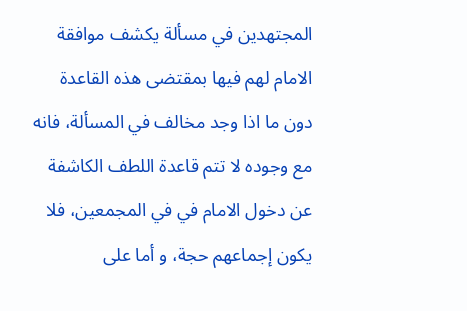المجتهدين في مسألة يكشف موافقة الامام لهم فيها بمقتضى هذه القاعدة دون ما اذا وجد مخالف في المسألة، فانه مع وجوده لا تتم قاعدة اللطف الكاشفة عن دخول الامام في في المجمعين، فلا يكون إجماعهم حجة، و أما على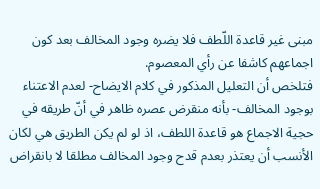مبنى غير قاعدة اللّطف فلا يضره وجود المخالف بعد كون اجماعهم كاشفا عن رأي المعصوم.
فتلخص أن التعليل المذكور في كلام الايضاح- لعدم الاعتناء بوجود المخالف- بأنه منقرض عصره ظاهر في أنّ طريقه في حجية الاجماع هو قاعدة اللطف، اذ لو لم يكن الطريق هي لكان الأنسب أن يعتذر بعدم قدح وجود المخالف مطلقا لا بانقراض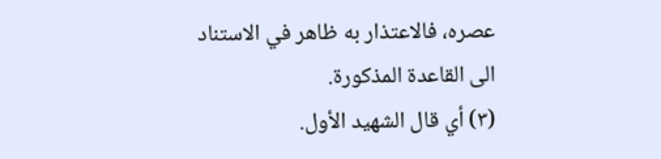عصره، فالاعتذار به ظاهر في الاستناد الى القاعدة المذكورة.
(٣) أي قال الشهيد الأول.